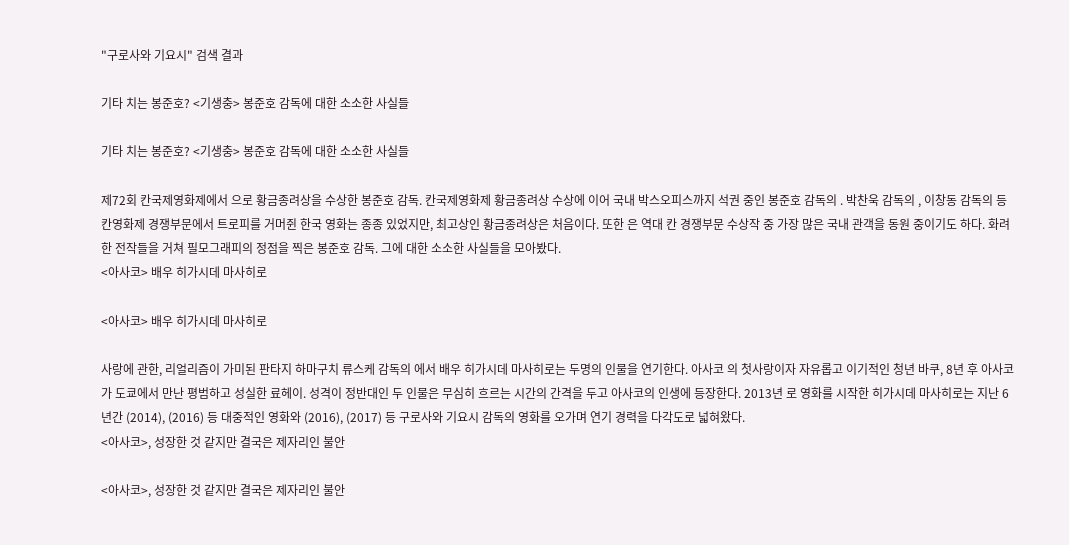"구로사와 기요시" 검색 결과

기타 치는 봉준호? <기생충> 봉준호 감독에 대한 소소한 사실들

기타 치는 봉준호? <기생충> 봉준호 감독에 대한 소소한 사실들

제72회 칸국제영화제에서 으로 황금종려상을 수상한 봉준호 감독. 칸국제영화제 황금종려상 수상에 이어 국내 박스오피스까지 석권 중인 봉준호 감독의 . 박찬욱 감독의 , 이창동 감독의 등 칸영화제 경쟁부문에서 트로피를 거머쥔 한국 영화는 종종 있었지만, 최고상인 황금종려상은 처음이다. 또한 은 역대 칸 경쟁부문 수상작 중 가장 많은 국내 관객을 동원 중이기도 하다. 화려한 전작들을 거쳐 필모그래피의 정점을 찍은 봉준호 감독. 그에 대한 소소한 사실들을 모아봤다.
<아사코> 배우 히가시데 마사히로

<아사코> 배우 히가시데 마사히로

사랑에 관한, 리얼리즘이 가미된 판타지 하마구치 류스케 감독의 에서 배우 히가시데 마사히로는 두명의 인물을 연기한다. 아사코 의 첫사랑이자 자유롭고 이기적인 청년 바쿠, 8년 후 아사코가 도쿄에서 만난 평범하고 성실한 료헤이. 성격이 정반대인 두 인물은 무심히 흐르는 시간의 간격을 두고 아사코의 인생에 등장한다. 2013년 로 영화를 시작한 히가시데 마사히로는 지난 6년간 (2014), (2016) 등 대중적인 영화와 (2016), (2017) 등 구로사와 기요시 감독의 영화를 오가며 연기 경력을 다각도로 넓혀왔다.
<아사코>, 성장한 것 같지만 결국은 제자리인 불안

<아사코>, 성장한 것 같지만 결국은 제자리인 불안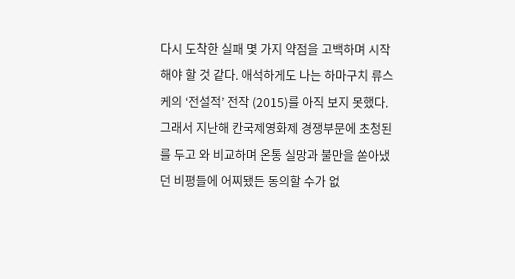다시 도착한 실패 몇 가지 약점을 고백하며 시작해야 할 것 같다. 애석하게도 나는 하마구치 류스케의 ‘전설적’ 전작 (2015)를 아직 보지 못했다. 그래서 지난해 칸국제영화제 경쟁부문에 초청된 를 두고 와 비교하며 온통 실망과 불만을 쏟아냈던 비평들에 어찌됐든 동의할 수가 없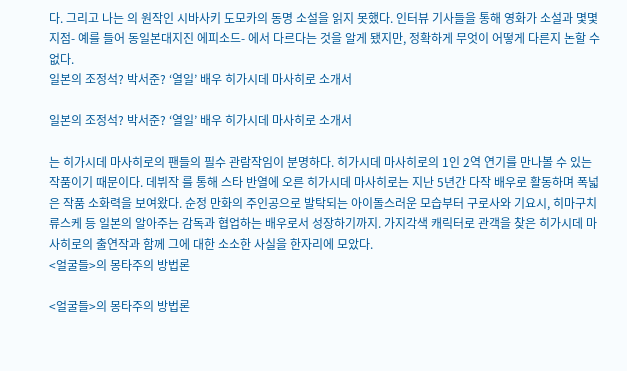다. 그리고 나는 의 원작인 시바사키 도모카의 동명 소설을 읽지 못했다. 인터뷰 기사들을 통해 영화가 소설과 몇몇 지점- 예를 들어 동일본대지진 에피소드- 에서 다르다는 것을 알게 됐지만, 정확하게 무엇이 어떻게 다른지 논할 수 없다.
일본의 조정석? 박서준? ‘열일’ 배우 히가시데 마사히로 소개서

일본의 조정석? 박서준? ‘열일’ 배우 히가시데 마사히로 소개서

는 히가시데 마사히로의 팬들의 필수 관람작임이 분명하다. 히가시데 마사히로의 1인 2역 연기를 만나볼 수 있는 작품이기 때문이다. 데뷔작 를 통해 스타 반열에 오른 히가시데 마사히로는 지난 5년간 다작 배우로 활동하며 폭넓은 작품 소화력을 보여왔다. 순정 만화의 주인공으로 발탁되는 아이돌스러운 모습부터 구로사와 기요시, 히마구치 류스케 등 일본의 알아주는 감독과 협업하는 배우로서 성장하기까지. 가지각색 캐릭터로 관객을 찾은 히가시데 마사히로의 출연작과 함께 그에 대한 소소한 사실을 한자리에 모았다.
<얼굴들>의 몽타주의 방법론

<얼굴들>의 몽타주의 방법론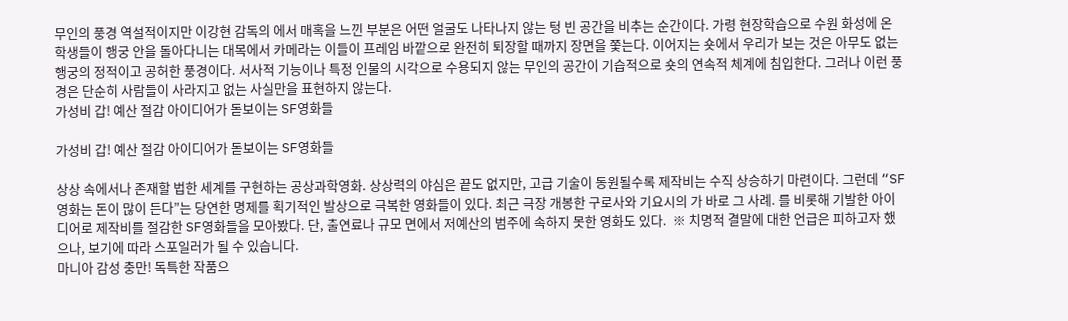무인의 풍경 역설적이지만 이강현 감독의 에서 매혹을 느낀 부분은 어떤 얼굴도 나타나지 않는 텅 빈 공간을 비추는 순간이다. 가령 현장학습으로 수원 화성에 온 학생들이 행궁 안을 돌아다니는 대목에서 카메라는 이들이 프레임 바깥으로 완전히 퇴장할 때까지 장면을 쫓는다. 이어지는 숏에서 우리가 보는 것은 아무도 없는 행궁의 정적이고 공허한 풍경이다. 서사적 기능이나 특정 인물의 시각으로 수용되지 않는 무인의 공간이 기습적으로 숏의 연속적 체계에 침입한다. 그러나 이런 풍경은 단순히 사람들이 사라지고 없는 사실만을 표현하지 않는다.
가성비 갑! 예산 절감 아이디어가 돋보이는 SF영화들

가성비 갑! 예산 절감 아이디어가 돋보이는 SF영화들

상상 속에서나 존재할 법한 세계를 구현하는 공상과학영화. 상상력의 야심은 끝도 없지만, 고급 기술이 동원될수록 제작비는 수직 상승하기 마련이다. 그런데 “SF영화는 돈이 많이 든다”는 당연한 명제를 획기적인 발상으로 극복한 영화들이 있다. 최근 극장 개봉한 구로사와 기요시의 가 바로 그 사례. 를 비롯해 기발한 아이디어로 제작비를 절감한 SF영화들을 모아봤다. 단, 출연료나 규모 면에서 저예산의 범주에 속하지 못한 영화도 있다.  ※ 치명적 결말에 대한 언급은 피하고자 했으나, 보기에 따라 스포일러가 될 수 있습니다.
마니아 감성 충만! 독특한 작품으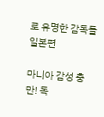로 유명한 감독들 일본편

마니아 감성 충만! 독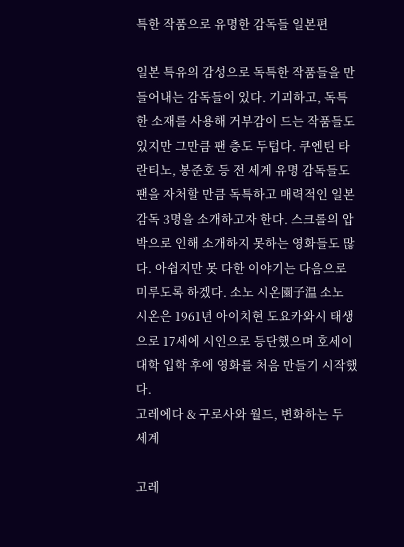특한 작품으로 유명한 감독들 일본편

일본 특유의 감성으로 독특한 작품들을 만들어내는 감독들이 있다. 기괴하고, 독특한 소재를 사용해 거부감이 드는 작품들도 있지만 그만큼 팬 층도 두텁다. 쿠엔틴 타란티노, 봉준호 등 전 세계 유명 감독들도 팬을 자처할 만큼 독특하고 매력적인 일본 감독 3명을 소개하고자 한다. 스크롤의 압박으로 인해 소개하지 못하는 영화들도 많다. 아쉽지만 못 다한 이야기는 다음으로 미루도록 하겠다. 소노 시온園子温 소노 시온은 1961년 아이치현 도요카와시 태생으로 17세에 시인으로 등단했으며 호세이 대학 입학 후에 영화를 처음 만들기 시작했다.
고레에다 & 구로사와 월드, 변화하는 두 세계

고레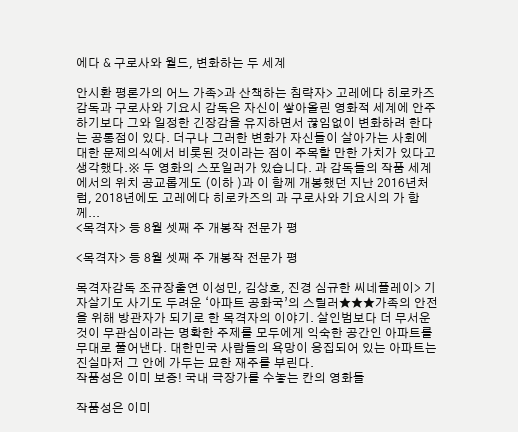에다 & 구로사와 월드, 변화하는 두 세계

안시환 평론가의 어느 가족>과 산책하는 침략자> 고레에다 히로카즈 감독과 구로사와 기요시 감독은 자신이 쌓아올린 영화적 세계에 안주하기보다 그와 일정한 긴장감을 유지하면서 끊임없이 변화하려 한다는 공통점이 있다. 더구나 그러한 변화가 자신들이 살아가는 사회에 대한 문제의식에서 비롯된 것이라는 점이 주목할 만한 가치가 있다고 생각했다.※ 두 영화의 스포일러가 있습니다. 과 감독들의 작품 세계에서의 위치 공교롭게도 (이하 )과 이 함께 개봉했던 지난 2016년처럼, 2018년에도 고레에다 히로카즈의 과 구로사와 기요시의 가 함께...
<목격자> 등 8월 셋째 주 개봉작 전문가 평

<목격자> 등 8월 셋째 주 개봉작 전문가 평

목격자감독 조규장출연 이성민, 김상호, 진경 심규한 씨네플레이> 기자살기도 사기도 두려운 ‘아파트 공화국’의 스릴러★★★가족의 안전을 위해 방관자가 되기로 한 목격자의 이야기. 살인범보다 더 무서운 것이 무관심이라는 명확한 주제를 모두에게 익숙한 공간인 아파트를 무대로 풀어낸다. 대한민국 사람들의 욕망이 응집되어 있는 아파트는 진실마저 그 안에 가두는 묘한 재주를 부린다.
작품성은 이미 보증! 국내 극장가를 수놓는 칸의 영화들

작품성은 이미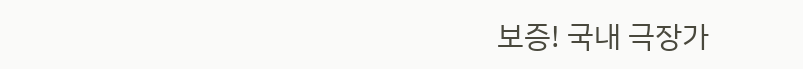보증! 국내 극장가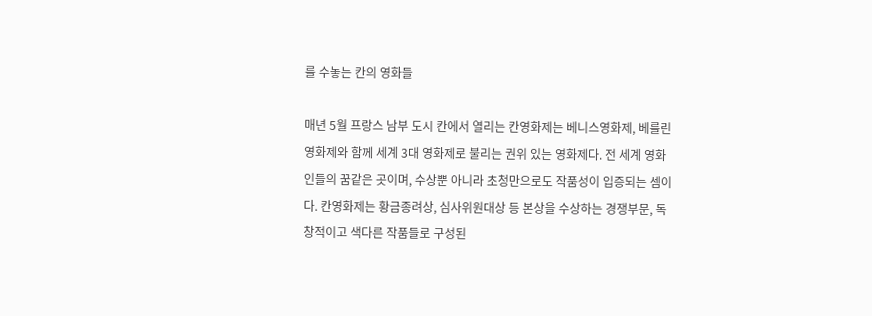를 수놓는 칸의 영화들

매년 5월 프랑스 남부 도시 칸에서 열리는 칸영화제는 베니스영화제, 베를린영화제와 함께 세계 3대 영화제로 불리는 권위 있는 영화제다. 전 세계 영화인들의 꿈같은 곳이며, 수상뿐 아니라 초청만으로도 작품성이 입증되는 셈이다. 칸영화제는 황금종려상, 심사위원대상 등 본상을 수상하는 경쟁부문, 독창적이고 색다른 작품들로 구성된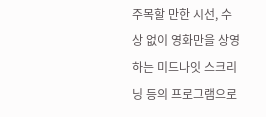주목할 만한 시선, 수상 없이 영화만을 상영하는 미드나잇 스크리닝 등의 프로그램으로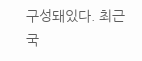구성돼있다. 최근 국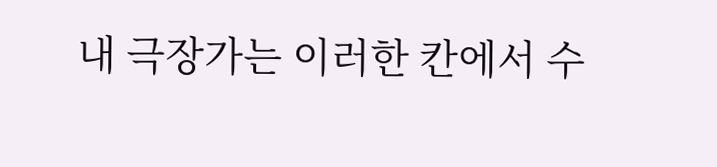내 극장가는 이러한 칸에서 수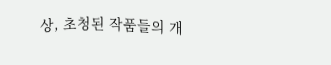상, 초청된 작품들의 개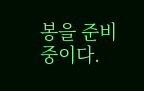봉을 준비 중이다.